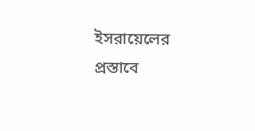ইসরায়েলের প্রস্তাবে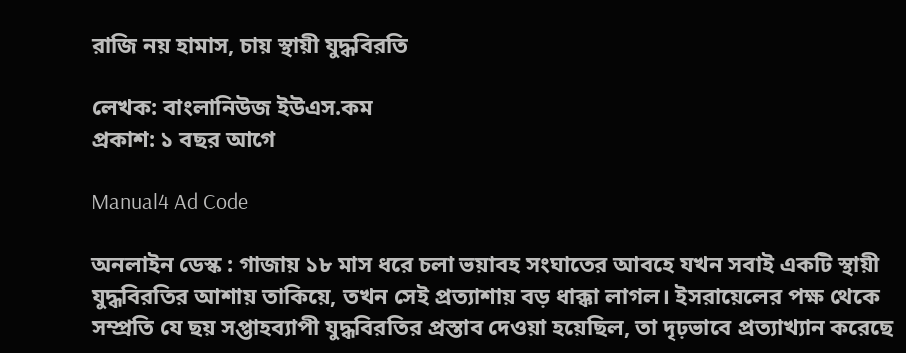রাজি নয় হামাস, চায় স্থায়ী যুদ্ধবিরতি

লেখক: বাংলানিউজ ইউএস.কম
প্রকাশ: ১ বছর আগে

Manual4 Ad Code

অনলাইন ডেস্ক : গাজায় ১৮ মাস ধরে চলা ভয়াবহ সংঘাতের আবহে যখন সবাই একটি স্থায়ী যুদ্ধবিরতির আশায় তাকিয়ে, তখন সেই প্রত্যাশায় বড় ধাক্কা লাগল। ইসরায়েলের পক্ষ থেকে সম্প্রতি যে ছয় সপ্তাহব্যাপী যুদ্ধবিরতির প্রস্তাব দেওয়া হয়েছিল, তা দৃঢ়ভাবে প্রত্যাখ্যান করেছে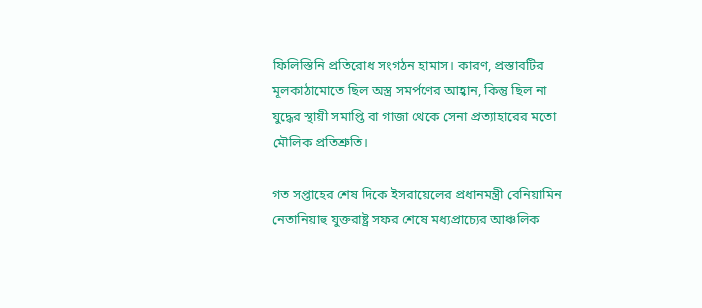ফিলিস্তিনি প্রতিরোধ সংগঠন হামাস। কারণ, প্রস্তাবটির মূলকাঠামোতে ছিল অস্ত্র সমর্পণের আহ্বান, কিন্তু ছিল না যুদ্ধের স্থায়ী সমাপ্তি বা গাজা থেকে সেনা প্রত্যাহারের মতো মৌলিক প্রতিশ্রুতি।

গত সপ্তাহের শেষ দিকে ইসরায়েলের প্রধানমন্ত্রী বেনিয়ামিন নেতানিয়াহু যুক্তরাষ্ট্র সফর শেষে মধ্যপ্রাচ্যের আঞ্চলিক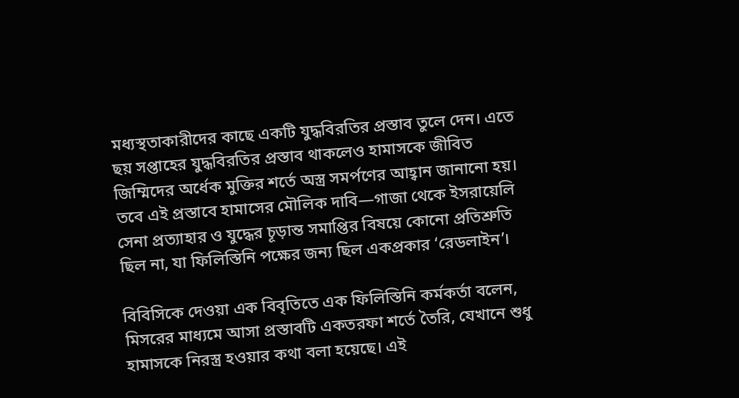মধ্যস্থতাকারীদের কাছে একটি যুদ্ধবিরতির প্রস্তাব তুলে দেন। এতে ছয় সপ্তাহের যুদ্ধবিরতির প্রস্তাব থাকলেও হামাসকে জীবিত জিম্মিদের অর্ধেক মুক্তির শর্তে অস্ত্র সমর্পণের আহ্বান জানানো হয়। তবে এই প্রস্তাবে হামাসের মৌলিক দাবি—গাজা থেকে ইসরায়েলি সেনা প্রত্যাহার ও যুদ্ধের চূড়ান্ত সমাপ্তির বিষয়ে কোনো প্রতিশ্রুতি ছিল না, যা ফিলিস্তিনি পক্ষের জন্য ছিল একপ্রকার ‘রেডলাইন’।

বিবিসিকে দেওয়া এক বিবৃতিতে এক ফিলিস্তিনি কর্মকর্তা বলেন, মিসরের মাধ্যমে আসা প্রস্তাবটি একতরফা শর্তে তৈরি, যেখানে শুধু হামাসকে নিরস্ত্র হওয়ার কথা বলা হয়েছে। এই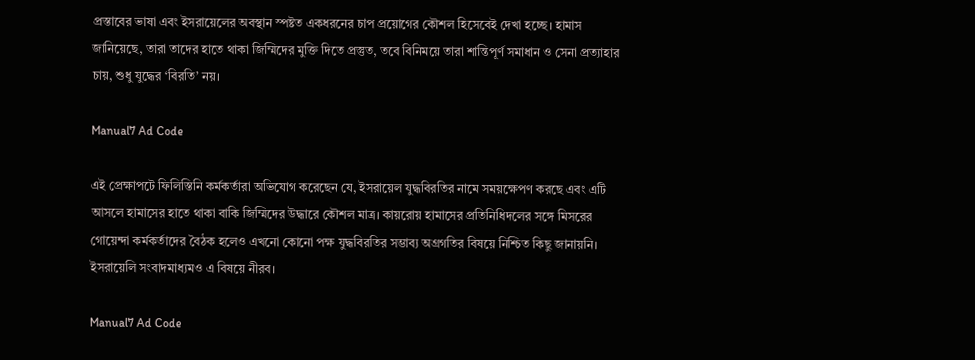প্রস্তাবের ভাষা এবং ইসরায়েলের অবস্থান স্পষ্টত একধরনের চাপ প্রয়োগের কৌশল হিসেবেই দেখা হচ্ছে। হামাস জানিয়েছে, তারা তাদের হাতে থাকা জিম্মিদের মুক্তি দিতে প্রস্তুত, তবে বিনিময়ে তারা শান্তিপূর্ণ সমাধান ও সেনা প্রত্যাহার চায়, শুধু যুদ্ধের ‘বিরতি’ নয়।

Manual7 Ad Code

এই প্রেক্ষাপটে ফিলিস্তিনি কর্মকর্তারা অভিযোগ করেছেন যে, ইসরায়েল যুদ্ধবিরতির নামে সময়ক্ষেপণ করছে এবং এটি আসলে হামাসের হাতে থাকা বাকি জিম্মিদের উদ্ধারে কৌশল মাত্র। কায়রোয় হামাসের প্রতিনিধিদলের সঙ্গে মিসরের গোয়েন্দা কর্মকর্তাদের বৈঠক হলেও এখনো কোনো পক্ষ যুদ্ধবিরতির সম্ভাব্য অগ্রগতির বিষয়ে নিশ্চিত কিছু জানায়নি। ইসরায়েলি সংবাদমাধ্যমও এ বিষয়ে নীরব।

Manual7 Ad Code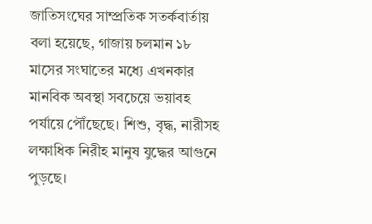জাতিসংঘের সাম্প্রতিক সতর্কবার্তায় বলা হয়েছে, গাজায় চলমান ১৮ মাসের সংঘাতের মধ্যে এখনকার মানবিক অবস্থা সবচেয়ে ভয়াবহ পর্যায়ে পৌঁছেছে। শিশু, বৃদ্ধ, নারীসহ লক্ষাধিক নিরীহ মানুষ যুদ্ধের আগুনে পুড়ছে।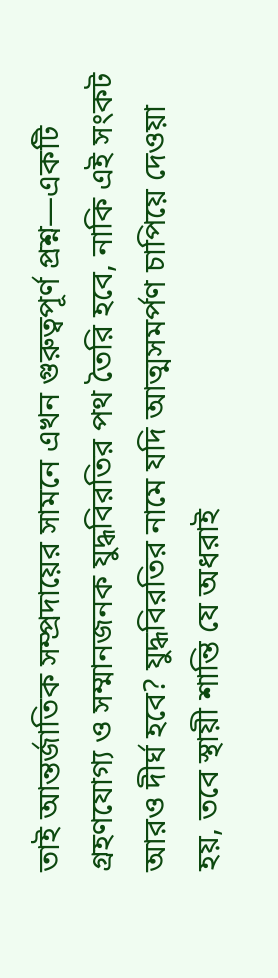তাই আন্তর্জাতিক সম্প্রদায়ের সামনে এখন গুরুত্বপূর্ণ প্রশ্ন—একটি গ্রহণযোগ্য ও সম্মানজনক যুদ্ধবিরতির পথ তৈরি হবে, নাকি এই সংকট আরও দীর্ঘ হবে? যুদ্ধবিরতির নামে যদি আত্মসমর্পণ চাপিয়ে দেওয়া হয়, তবে স্থায়ী শান্তি যে অধরাই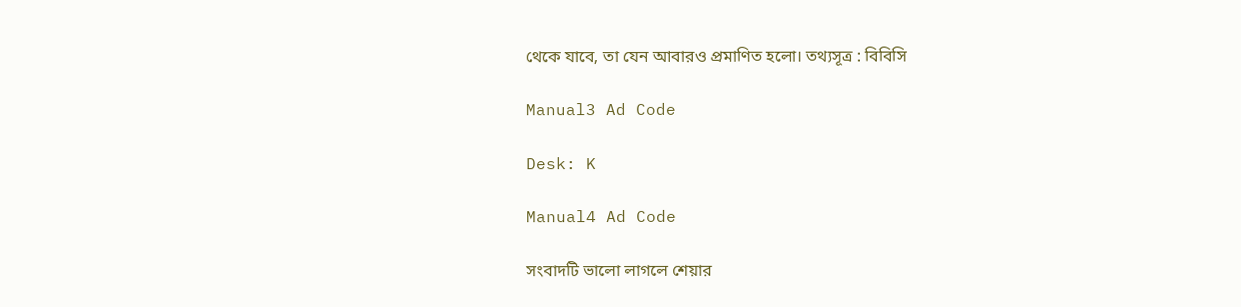থেকে যাবে, তা যেন আবারও প্রমাণিত হলো। তথ্যসূত্র : বিবিসি

Manual3 Ad Code

Desk: K

Manual4 Ad Code

সংবাদটি ভালো লাগলে শেয়ার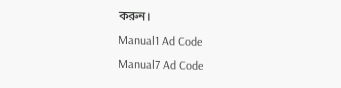করুন।
Manual1 Ad Code
Manual7 Ad Code